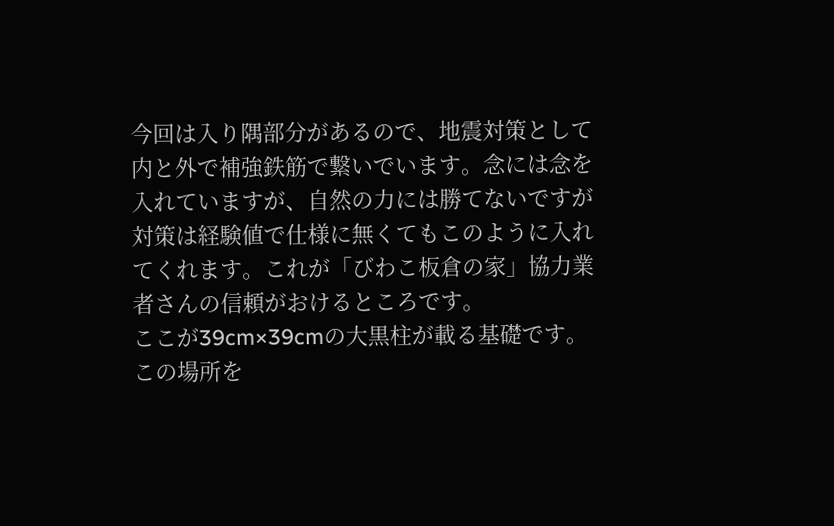今回は入り隅部分があるので、地震対策として内と外で補強鉄筋で繋いでいます。念には念を入れていますが、自然の力には勝てないですが対策は経験値で仕様に無くてもこのように入れてくれます。これが「びわこ板倉の家」協力業者さんの信頼がおけるところです。
ここが39cm×39cmの大黒柱が載る基礎です。この場所を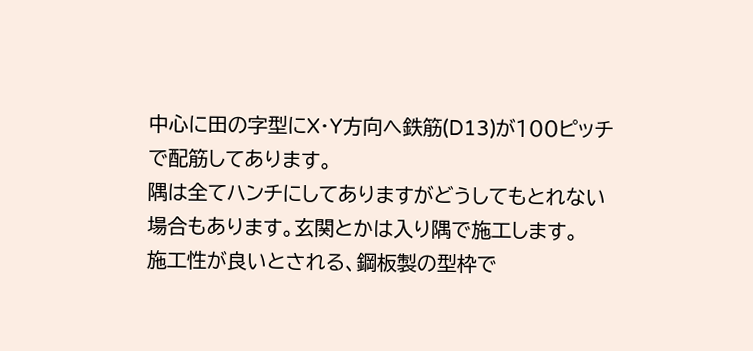中心に田の字型にX・Y方向へ鉄筋(D13)が100ピッチで配筋してあります。
隅は全てハンチにしてありますがどうしてもとれない場合もあります。玄関とかは入り隅で施工します。
施工性が良いとされる、鋼板製の型枠で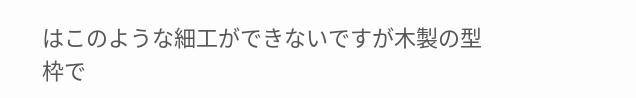はこのような細工ができないですが木製の型枠で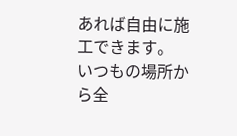あれば自由に施工できます。
いつもの場所から全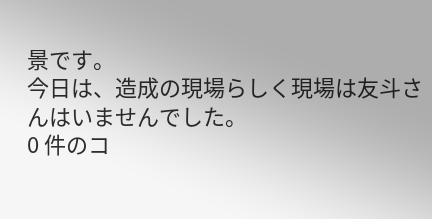景です。
今日は、造成の現場らしく現場は友斗さんはいませんでした。
0 件のコ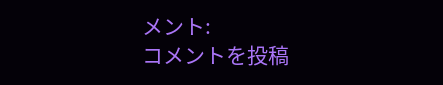メント:
コメントを投稿